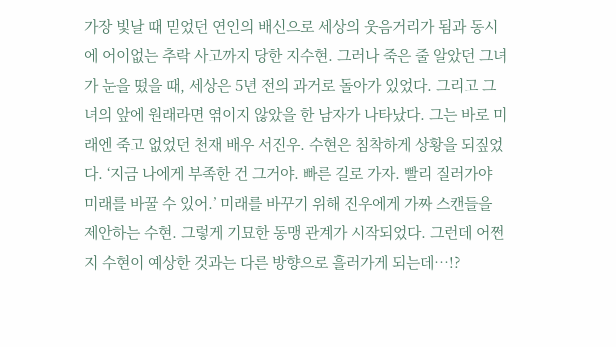가장 빛날 때 믿었던 연인의 배신으로 세상의 웃음거리가 됨과 동시에 어이없는 추락 사고까지 당한 지수현. 그러나 죽은 줄 알았던 그녀가 눈을 떴을 때, 세상은 5년 전의 과거로 돌아가 있었다. 그리고 그녀의 앞에 원래라면 엮이지 않았을 한 남자가 나타났다. 그는 바로 미래엔 죽고 없었던 천재 배우 서진우. 수현은 침착하게 상황을 되짚었다. ‘지금 나에게 부족한 건 그거야. 빠른 길로 가자. 빨리 질러가야 미래를 바꿀 수 있어.’ 미래를 바꾸기 위해 진우에게 가짜 스캔들을 제안하는 수현. 그렇게 기묘한 동맹 관계가 시작되었다. 그런데 어쩐지 수현이 예상한 것과는 다른 방향으로 흘러가게 되는데…!?